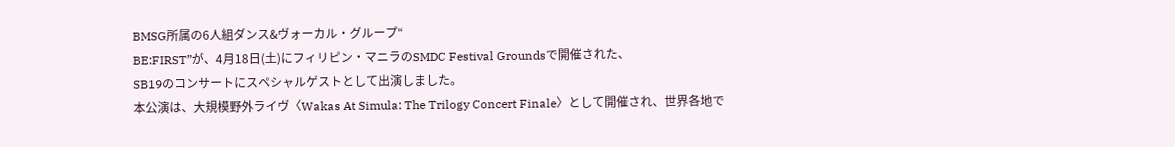BMSG所属の6人組ダンス&ヴォーカル・グループ“
BE:FIRST”が、4月18日(土)にフィリピン・マニラのSMDC Festival Groundsで開催された、
SB19のコンサートにスペシャルゲストとして出演しました。
本公演は、大規模野外ライヴ〈Wakas At Simula: The Trilogy Concert Finale〉として開催され、世界各地で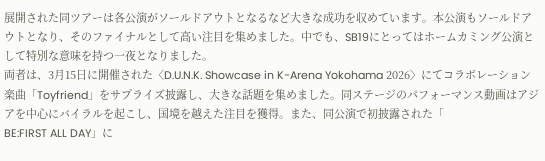展開された同ツアーは各公演がソールドアウトとなるなど大きな成功を収めています。本公演もソールドアウトとなり、そのファイナルとして高い注目を集めました。中でも、SB19にとってはホームカミング公演として特別な意味を持つ一夜となりました。
両者は、3月15日に開催された〈D.U.N.K. Showcase in K-Arena Yokohama 2026〉にてコラボレーション楽曲「Toyfriend」をサプライズ披露し、大きな話題を集めました。同ステージのパフォーマンス動画はアジアを中心にバイラルを起こし、国境を越えた注目を獲得。また、同公演で初披露された「
BE:FIRST ALL DAY」に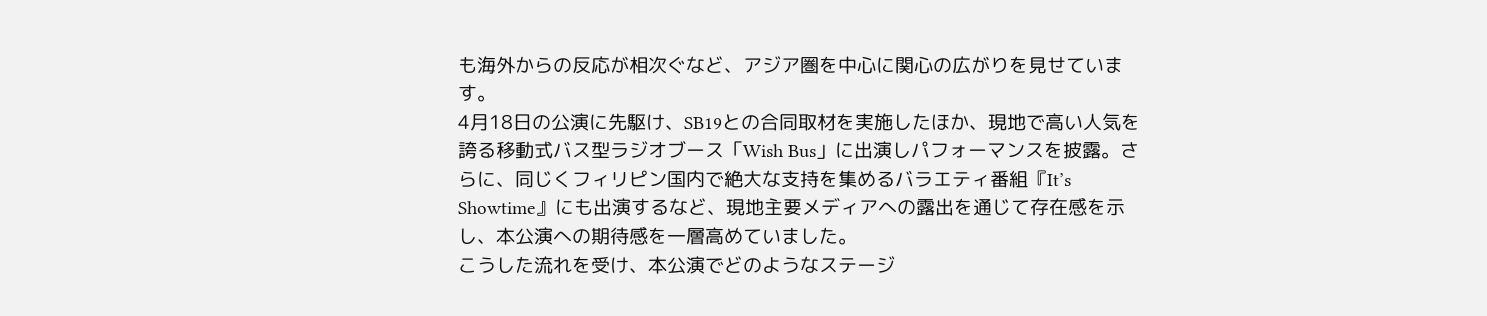も海外からの反応が相次ぐなど、アジア圏を中心に関心の広がりを見せています。
4月18日の公演に先駆け、SB19との合同取材を実施したほか、現地で高い人気を誇る移動式バス型ラジオブース「Wish Bus」に出演しパフォーマンスを披露。さらに、同じくフィリピン国内で絶大な支持を集めるバラエティ番組『It’s Showtime』にも出演するなど、現地主要メディアへの露出を通じて存在感を示し、本公演への期待感を一層高めていました。
こうした流れを受け、本公演でどのようなステージ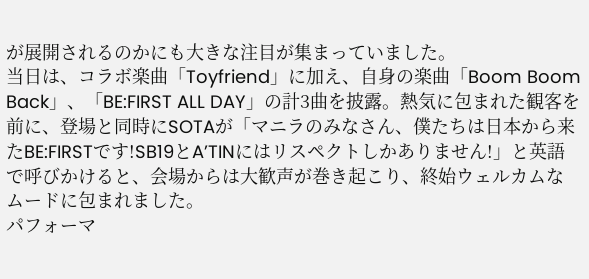が展開されるのかにも大きな注目が集まっていました。
当日は、コラボ楽曲「Toyfriend」に加え、自身の楽曲「Boom Boom Back」、「BE:FIRST ALL DAY」の計3曲を披露。熱気に包まれた観客を前に、登場と同時にSOTAが「マニラのみなさん、僕たちは日本から来たBE:FIRSTです!SB19とA’TINにはリスペクトしかありません!」と英語で呼びかけると、会場からは大歓声が巻き起こり、終始ウェルカムなムードに包まれました。
パフォーマ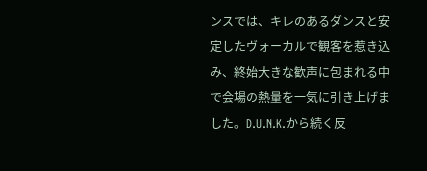ンスでは、キレのあるダンスと安定したヴォーカルで観客を惹き込み、終始大きな歓声に包まれる中で会場の熱量を一気に引き上げました。D.U.N.K.から続く反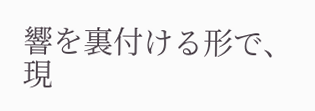響を裏付ける形で、現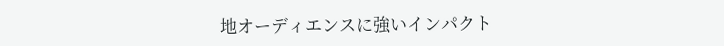地オーディエンスに強いインパクト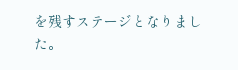を残すステージとなりました。